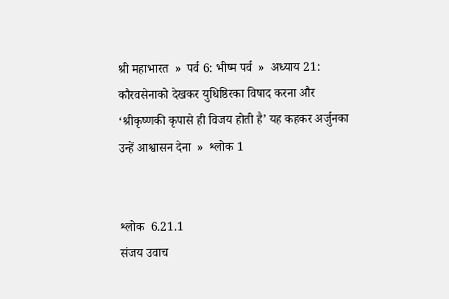श्री महाभारत  »  पर्व 6: भीष्म पर्व  »  अध्याय 21: कौरवसेनाको देखकर युधिष्ठिरका विषाद करना और ‘श्रीकृष्णकी कृपासे ही विजय होती है’ यह कहकर अर्जुनका उन्हें आश्वासन देना  »  श्लोक 1


श्लोक  6.21.1
संजय उवाच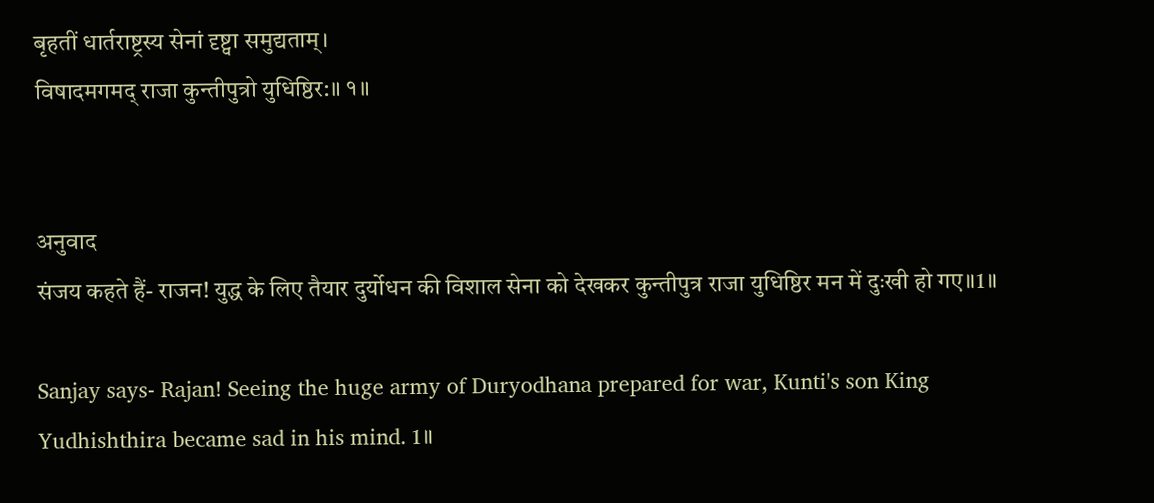बृहतीं धार्तराष्ट्रस्य सेनां दृष्ट्वा समुद्यताम्।
विषादमगमद् राजा कुन्तीपुत्रो युधिष्ठिर:॥ १॥


अनुवाद
संजय कहते हैं- राजन! युद्ध के लिए तैयार दुर्योधन की विशाल सेना को देखकर कुन्तीपुत्र राजा युधिष्ठिर मन में दुःखी हो गए॥1॥

Sanjay says- Rajan! Seeing the huge army of Duryodhana prepared for war, Kunti's son King Yudhishthira became sad in his mind. 1॥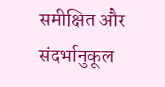समीक्षित और संदर्भानुकूल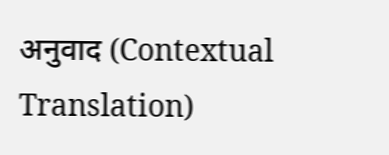अनुवाद (Contextual Translation)